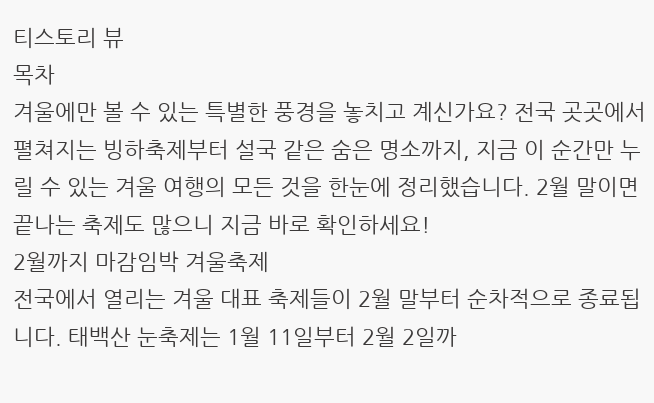티스토리 뷰
목차
겨울에만 볼 수 있는 특별한 풍경을 놓치고 계신가요? 전국 곳곳에서 펼쳐지는 빙하축제부터 설국 같은 숨은 명소까지, 지금 이 순간만 누릴 수 있는 겨울 여행의 모든 것을 한눈에 정리했습니다. 2월 말이면 끝나는 축제도 많으니 지금 바로 확인하세요!
2월까지 마감임박 겨울축제
전국에서 열리는 겨울 대표 축제들이 2월 말부터 순차적으로 종료됩니다. 태백산 눈축제는 1월 11일부터 2월 2일까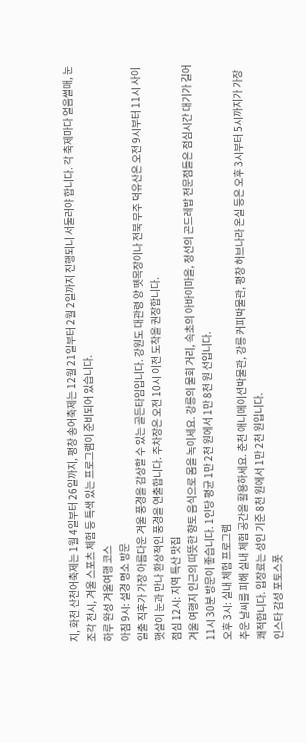지, 화천 산천어축제는 1월 4일부터 26일까지, 평창 송어축제는 12월 21일부터 2월 2일까지 진행되니 서둘러야 합니다. 각 축제마다 얼음썰매, 눈조각 전시, 겨울 스포츠 체험 등 특색 있는 프로그램이 준비되어 있습니다.
하루 완성 겨울여행 코스
아침 9시: 설경 명소 방문
일출 직후가 가장 아름다운 겨울 풍경을 감상할 수 있는 골든타임입니다. 강원도 대관령 양 뗏목장이나 전북 무주 덕유산은 오전 9시부터 11시 사이 햇살이 눈과 만나 환상적인 풍경을 연출합니다. 주차장은 오전 10시 이전 도착을 권장합니다.
점심 12시: 지역 특산 맛집
겨울 여행지 인근의 따뜻한 향토 음식으로 몸을 녹이세요. 강릉의 물회 거리, 속초의 아바이마을, 정선의 곤드레밥 전문점들은 점심시간 대기가 길어 11시 30분 방문이 좋습니다. 1인당 평균 1만 2천 원에서 1만 8천 원 선입니다.
오후 3시: 실내 체험 프로그램
추운 날씨를 피해 실내 체험 공간을 활용하세요. 춘천 애니메이션박물관, 강릉 커피박물관, 평창 허브나라 온실 등은 오후 3시부터 5시까지가 가장 쾌적합니다. 입장료는 성인 기준 8천 원에서 1만 2천 원입니다.
인스타 감성 포토스폿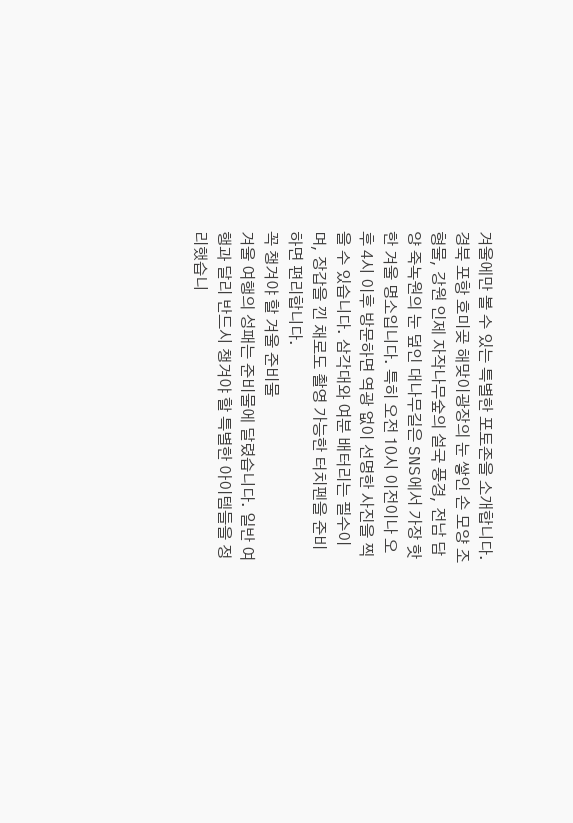겨울에만 볼 수 있는 특별한 포토존을 소개합니다. 경북 포항 호미곶 해맞이광장의 눈 쌓인 손 모양 조형물, 강원 인제 자작나무숲의 설국 풍경, 전남 담양 죽녹원의 눈 덮인 대나무길은 SNS에서 가장 핫한 겨울 명소입니다. 특히 오전 10시 이전이나 오후 4시 이후 방문하면 역광 없이 선명한 사진을 찍을 수 있습니다. 삼각대와 여분 배터리는 필수이며, 장갑을 낀 채로도 촬영 가능한 터치펜을 준비하면 편리합니다.
꼭 챙겨야 할 겨울 준비물
겨울 여행의 성패는 준비물에 달렸습니다. 일반 여행과 달리 반드시 챙겨야 할 특별한 아이템들을 정리했습니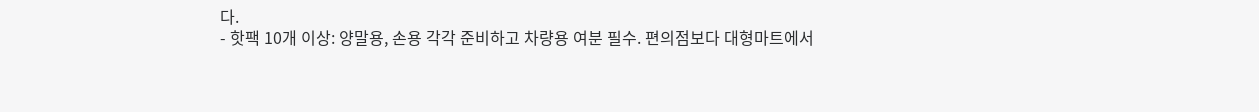다.
- 핫팩 10개 이상: 양말용, 손용 각각 준비하고 차량용 여분 필수. 편의점보다 대형마트에서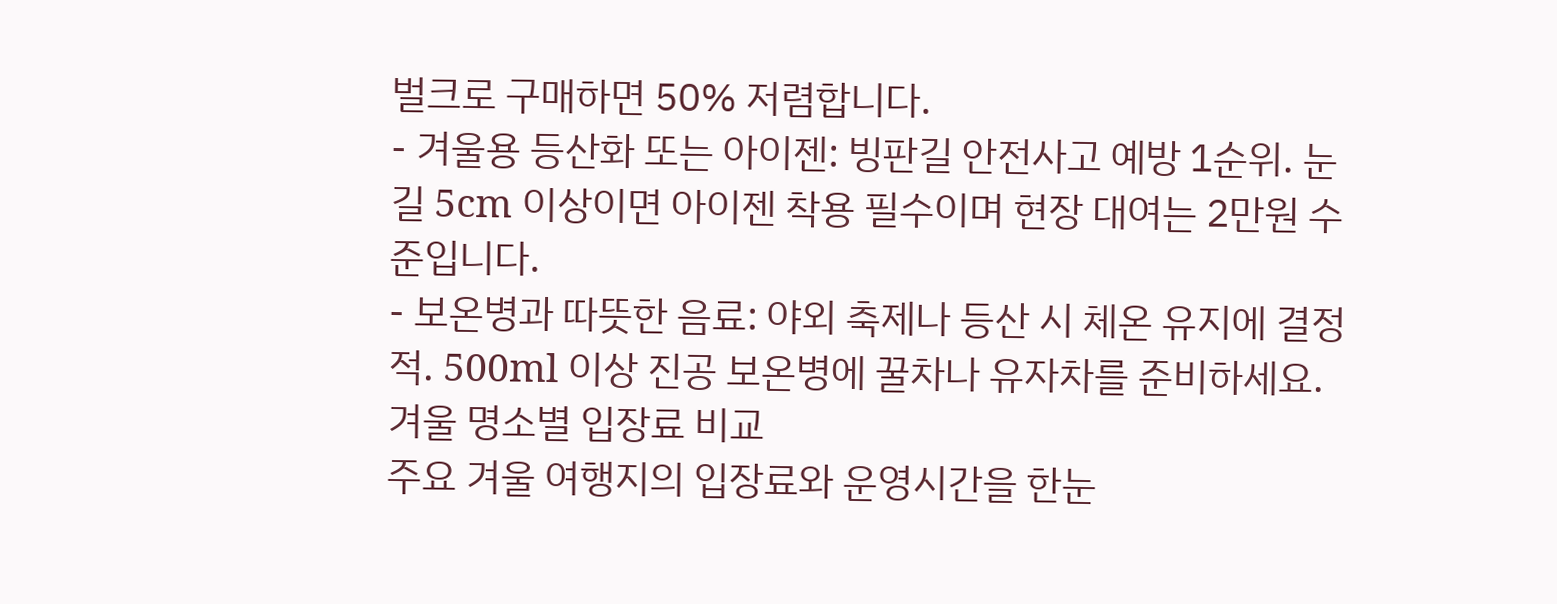벌크로 구매하면 50% 저렴합니다.
- 겨울용 등산화 또는 아이젠: 빙판길 안전사고 예방 1순위. 눈길 5cm 이상이면 아이젠 착용 필수이며 현장 대여는 2만원 수준입니다.
- 보온병과 따뜻한 음료: 야외 축제나 등산 시 체온 유지에 결정적. 500ml 이상 진공 보온병에 꿀차나 유자차를 준비하세요.
겨울 명소별 입장료 비교
주요 겨울 여행지의 입장료와 운영시간을 한눈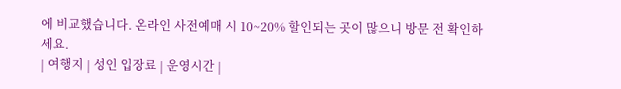에 비교했습니다. 온라인 사전예매 시 10~20% 할인되는 곳이 많으니 방문 전 확인하세요.
| 여행지 | 성인 입장료 | 운영시간 |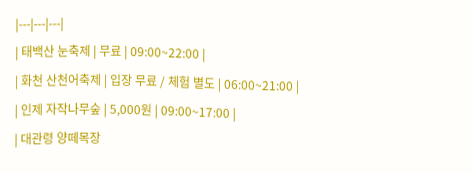|---|---|---|
| 태백산 눈축제 | 무료 | 09:00~22:00 |
| 화천 산천어축제 | 입장 무료 / 체험 별도 | 06:00~21:00 |
| 인제 자작나무숲 | 5,000원 | 09:00~17:00 |
| 대관령 양떼목장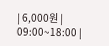| 6,000원 | 09:00~18:00 |